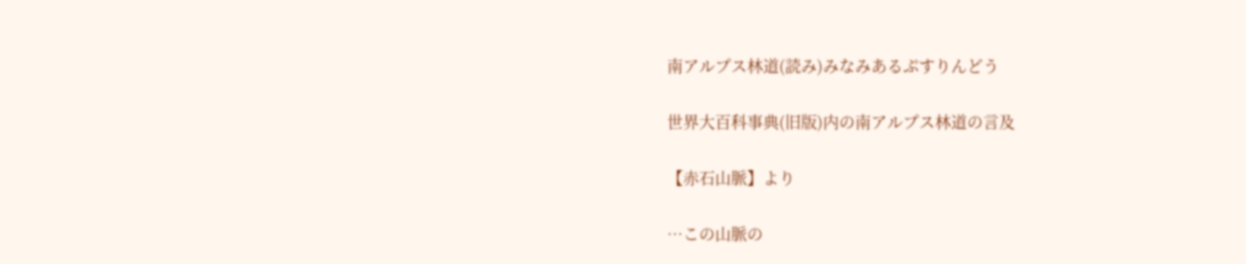南アルプス林道(読み)みなみあるぷすりんどう

世界大百科事典(旧版)内の南アルプス林道の言及

【赤石山脈】より

…この山脈の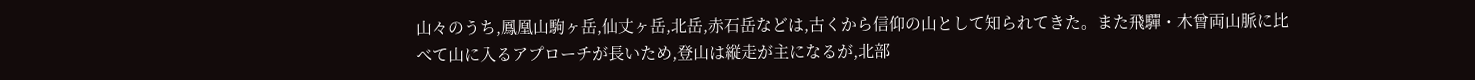山々のうち,鳳凰山駒ヶ岳,仙丈ヶ岳,北岳,赤石岳などは,古くから信仰の山として知られてきた。また飛驒・木曾両山脈に比べて山に入るアプローチが長いため,登山は縦走が主になるが,北部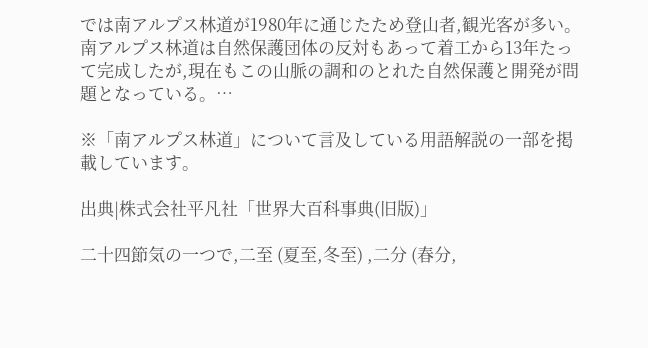では南アルプス林道が1980年に通じたため登山者,観光客が多い。南アルプス林道は自然保護団体の反対もあって着工から13年たって完成したが,現在もこの山脈の調和のとれた自然保護と開発が問題となっている。…

※「南アルプス林道」について言及している用語解説の一部を掲載しています。

出典|株式会社平凡社「世界大百科事典(旧版)」

二十四節気の一つで,二至 (夏至,冬至) ,二分 (春分,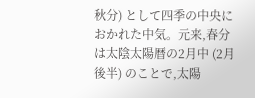秋分) として四季の中央におかれた中気。元来,春分は太陰太陽暦の2月中 (2月後半) のことで,太陽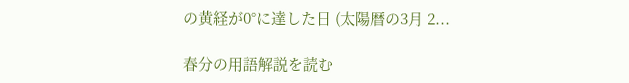の黄経が0°に達した日 (太陽暦の3月 2...

春分の用語解説を読む